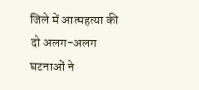जिले में आत्महत्या की दो अलग-अलग घटनाओं ने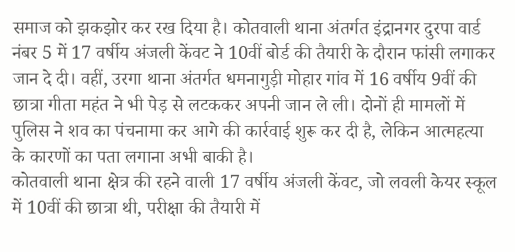समाज को झकझोर कर रख दिया है। कोतवाली थाना अंतर्गत इंद्रानगर दुरपा वार्ड नंबर 5 में 17 वर्षीय अंजली केंवट ने 10वीं बोर्ड की तैयारी के दौरान फांसी लगाकर जान दे दी। वहीं, उरगा थाना अंतर्गत धमनागुड़ी मोहार गांव में 16 वर्षीय 9वीं की छात्रा गीता महंत ने भी पेड़ से लटककर अपनी जान ले ली। दोनों ही मामलों में पुलिस ने शव का पंचनामा कर आगे की कार्रवाई शुरू कर दी है, लेकिन आत्महत्या के कारणों का पता लगाना अभी बाकी है।
कोतवाली थाना क्षेत्र की रहने वाली 17 वर्षीय अंजली केंवट, जो लवली केयर स्कूल में 10वीं की छात्रा थी, परीक्षा की तैयारी में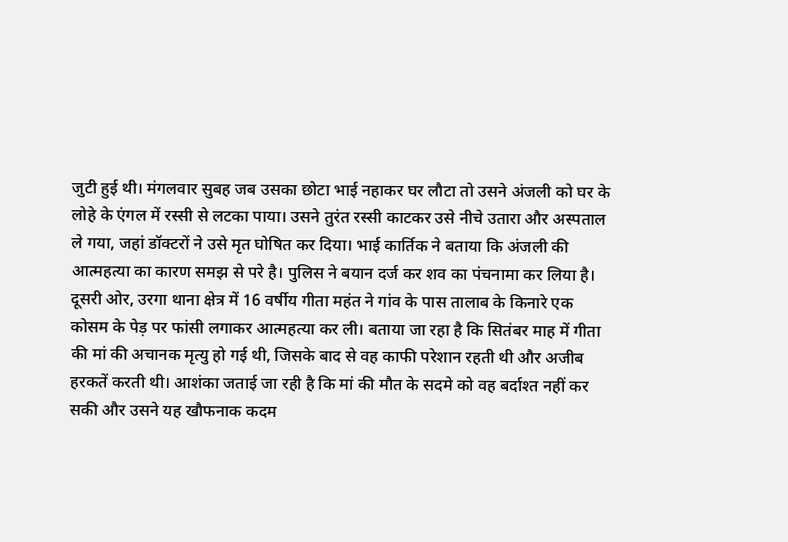जुटी हुई थी। मंगलवार सुबह जब उसका छोटा भाई नहाकर घर लौटा तो उसने अंजली को घर के लोहे के एंगल में रस्सी से लटका पाया। उसने तुरंत रस्सी काटकर उसे नीचे उतारा और अस्पताल ले गया, जहां डॉक्टरों ने उसे मृत घोषित कर दिया। भाई कार्तिक ने बताया कि अंजली की आत्महत्या का कारण समझ से परे है। पुलिस ने बयान दर्ज कर शव का पंचनामा कर लिया है।
दूसरी ओर, उरगा थाना क्षेत्र में 16 वर्षीय गीता महंत ने गांव के पास तालाब के किनारे एक कोसम के पेड़ पर फांसी लगाकर आत्महत्या कर ली। बताया जा रहा है कि सितंबर माह में गीता की मां की अचानक मृत्यु हो गई थी, जिसके बाद से वह काफी परेशान रहती थी और अजीब हरकतें करती थी। आशंका जताई जा रही है कि मां की मौत के सदमे को वह बर्दाश्त नहीं कर सकी और उसने यह खौफनाक कदम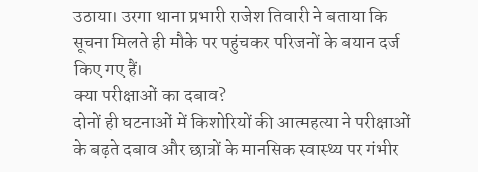उठाया। उरगा थाना प्रभारी राजेश तिवारी ने बताया कि सूचना मिलते ही मौके पर पहुंचकर परिजनों के बयान दर्ज किए गए हैं।
क्या परीक्षाओं का दबाव?
दोनों ही घटनाओं में किशोरियों की आत्महत्या ने परीक्षाओं के बढ़ते दबाव और छात्रों के मानसिक स्वास्थ्य पर गंभीर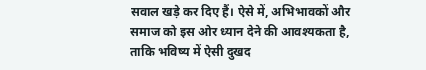सवाल खड़े कर दिए हैं। ऐसे में, अभिभावकों और समाज को इस ओर ध्यान देने की आवश्यकता है, ताकि भविष्य में ऐसी दुखद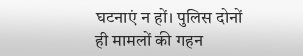घटनाएं न हों। पुलिस दोनों ही मामलों की गहन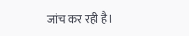जांच कर रही है।